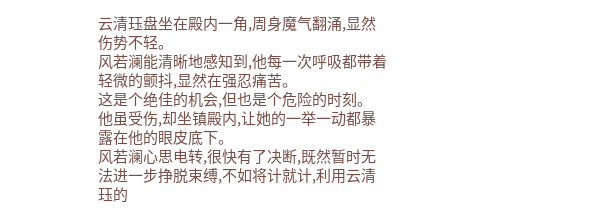云清珏盘坐在殿内一角,周身魔气翻涌,显然伤势不轻。
风若澜能清晰地感知到,他每一次呼吸都带着轻微的颤抖,显然在强忍痛苦。
这是个绝佳的机会,但也是个危险的时刻。
他虽受伤,却坐镇殿内,让她的一举一动都暴露在他的眼皮底下。
风若澜心思电转,很快有了决断,既然暂时无法进一步挣脱束缚,不如将计就计,利用云清珏的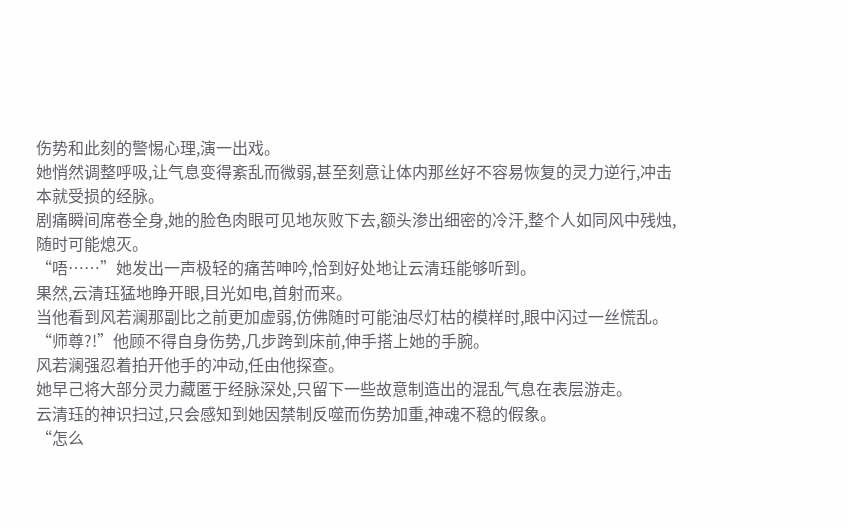伤势和此刻的警惕心理,演一出戏。
她悄然调整呼吸,让气息变得紊乱而微弱,甚至刻意让体内那丝好不容易恢复的灵力逆行,冲击本就受损的经脉。
剧痛瞬间席卷全身,她的脸色肉眼可见地灰败下去,额头渗出细密的冷汗,整个人如同风中残烛,随时可能熄灭。
“唔……”她发出一声极轻的痛苦呻吟,恰到好处地让云清珏能够听到。
果然,云清珏猛地睁开眼,目光如电,首射而来。
当他看到风若澜那副比之前更加虚弱,仿佛随时可能油尽灯枯的模样时,眼中闪过一丝慌乱。
“师尊?!”他顾不得自身伤势,几步跨到床前,伸手搭上她的手腕。
风若澜强忍着拍开他手的冲动,任由他探查。
她早己将大部分灵力藏匿于经脉深处,只留下一些故意制造出的混乱气息在表层游走。
云清珏的神识扫过,只会感知到她因禁制反噬而伤势加重,神魂不稳的假象。
“怎么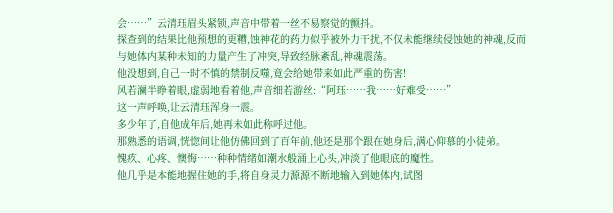会……”云清珏眉头紧锁,声音中带着一丝不易察觉的颤抖。
探查到的结果比他预想的更糟,蚀神花的药力似乎被外力干扰,不仅未能继续侵蚀她的神魂,反而与她体内某种未知的力量产生了冲突,导致经脉紊乱,神魂震荡。
他没想到,自己一时不慎的禁制反噬,竟会给她带来如此严重的伤害!
风若澜半睁着眼,虚弱地看着他,声音细若游丝:“阿珏……我……好难受……”
这一声呼唤,让云清珏浑身一震。
多少年了,自他成年后,她再未如此称呼过他。
那熟悉的语调,恍惚间让他仿佛回到了百年前,他还是那个跟在她身后,满心仰慕的小徒弟。
愧疚、心疼、懊悔……种种情绪如潮水般涌上心头,冲淡了他眼底的魔性。
他几乎是本能地握住她的手,将自身灵力源源不断地输入到她体内,试图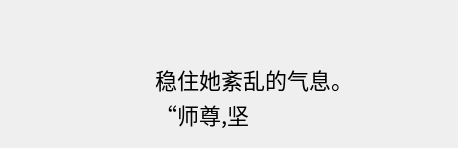稳住她紊乱的气息。
“师尊,坚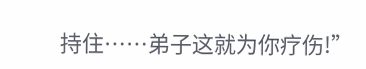持住……弟子这就为你疗伤!”